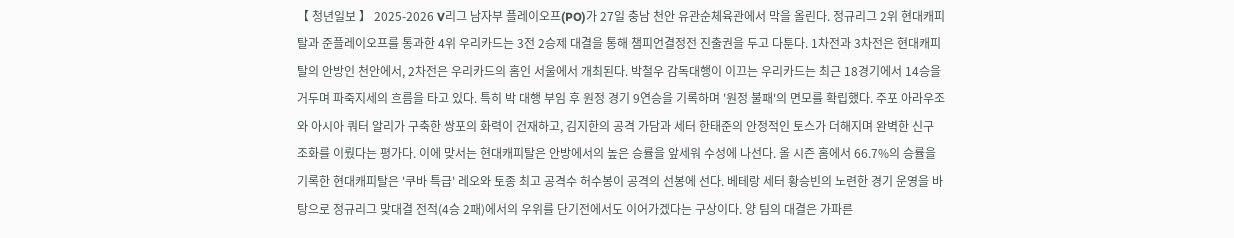【 청년일보 】 2025-2026 V리그 남자부 플레이오프(PO)가 27일 충남 천안 유관순체육관에서 막을 올린다. 정규리그 2위 현대캐피탈과 준플레이오프를 통과한 4위 우리카드는 3전 2승제 대결을 통해 챔피언결정전 진출권을 두고 다툰다. 1차전과 3차전은 현대캐피탈의 안방인 천안에서, 2차전은 우리카드의 홈인 서울에서 개최된다. 박철우 감독대행이 이끄는 우리카드는 최근 18경기에서 14승을 거두며 파죽지세의 흐름을 타고 있다. 특히 박 대행 부임 후 원정 경기 9연승을 기록하며 '원정 불패'의 면모를 확립했다. 주포 아라우조와 아시아 쿼터 알리가 구축한 쌍포의 화력이 건재하고, 김지한의 공격 가담과 세터 한태준의 안정적인 토스가 더해지며 완벽한 신구 조화를 이뤘다는 평가다. 이에 맞서는 현대캐피탈은 안방에서의 높은 승률을 앞세워 수성에 나선다. 올 시즌 홈에서 66.7%의 승률을 기록한 현대캐피탈은 '쿠바 특급' 레오와 토종 최고 공격수 허수봉이 공격의 선봉에 선다. 베테랑 세터 황승빈의 노련한 경기 운영을 바탕으로 정규리그 맞대결 전적(4승 2패)에서의 우위를 단기전에서도 이어가겠다는 구상이다. 양 팀의 대결은 가파른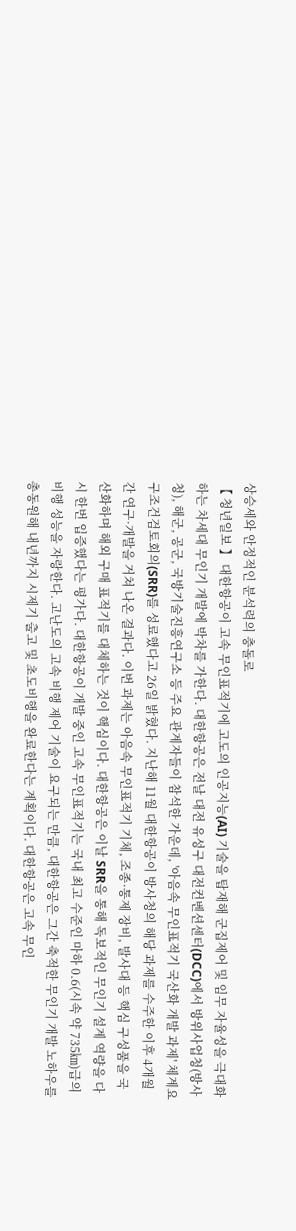상승세와 안정적인 분석력의 충돌로
【 청년일보 】 대한항공이 고속 무인표적기에 고도의 인공지능(AI) 기술을 탑재해 군집제어 및 임무 자율성을 극대화하는 차세대 무인기 개발에 박차를 가한다. 대한항공은 전날 대전 유성구 대전컨벤션센터(DCC)에서 방위사업청(방사청), 해군, 공군, 국방기술진흥연구소 등 주요 관계자들이 참석한 가운데, '아음속 무인표적기 국산화 개발 과제' 체계요구조건검토회의(SRR)를 성료했다고 26일 밝혔다. 지난해 11월 대한항공이 방사청의 해당 과제를 수주한 이후 4개월간 연구·개발을 거쳐 나온 결과다. 이번 과제는 아음속 무인표적기 기체, 조종·통제 장비, 발사대 등 핵심 구성품을 국산화하며 해외 구매 표적기를 대체하는 것이 핵심이다. 대한항공은 이날 SRR을 통해 독보적인 무인기 설계 역량을 다시 한번 입증했다는 평가다. 대한항공이 개발 중인 고속 무인표적기는 국내 최고 수준인 마하 0.6(시속 약 735㎞)급의 비행 성능을 자랑한다. 고난도의 고속 비행 제어 기술이 요구되는 만큼, 대한항공은 그간 축적한 무인기 개발 노하우를 총동원해 내년까지 시제기 출고 및 초도비행을 완료한다는 계획이다. 대한항공은 고속 무인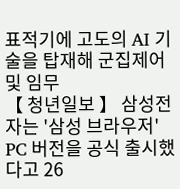표적기에 고도의 AI 기술을 탑재해 군집제어 및 임무
【 청년일보 】 삼성전자는 '삼성 브라우저' PC 버전을 공식 출시했다고 26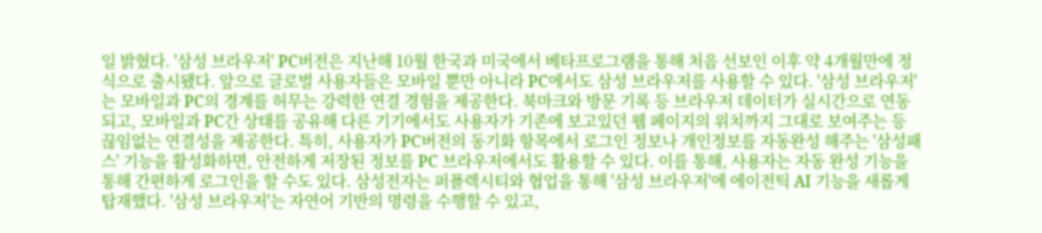일 밝혔다. '삼성 브라우저' PC버전은 지난해 10월 한국과 미국에서 베타프로그램을 통해 처음 선보인 이후 약 4개월만에 정식으로 출시됐다. 앞으로 글로벌 사용자들은 모바일 뿐만 아니라 PC에서도 삼성 브라우저를 사용할 수 있다. '삼성 브라우저'는 모바일과 PC의 경계를 허무는 강력한 연결 경험을 제공한다. 북마크와 방문 기록 등 브라우저 데이터가 실시간으로 연동되고, 모바일과 PC간 상태를 공유해 다른 기기에서도 사용자가 기존에 보고있던 웹 페이지의 위치까지 그대로 보여주는 등 끊임없는 연결성을 제공한다. 특히, 사용자가 PC버전의 동기화 항목에서 로그인 정보나 개인정보를 자동완성 해주는 '삼성패스' 기능을 활성화하면, 안전하게 저장된 정보를 PC 브라우저에서도 활용할 수 있다. 이를 통해, 사용자는 자동 완성 기능을 통해 간편하게 로그인을 할 수도 있다. 삼성전자는 퍼플렉시티와 협업을 통해 '삼성 브라우저'에 에이전틱 AI 기능을 새롭게 탑재했다. '삼성 브라우저'는 자연어 기반의 명령을 수행할 수 있고,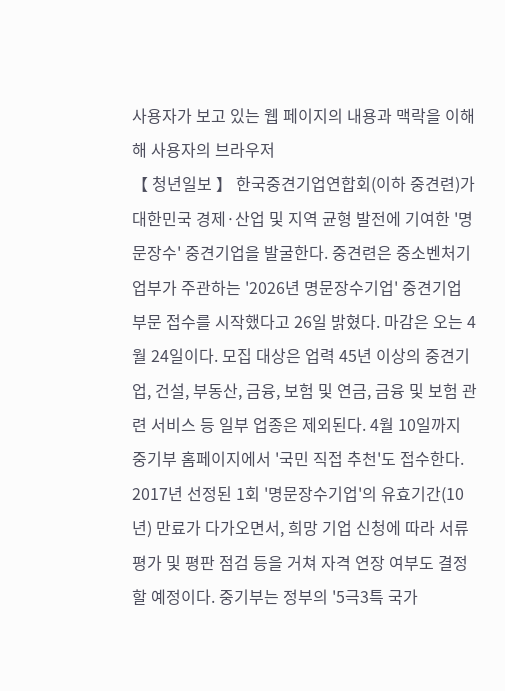사용자가 보고 있는 웹 페이지의 내용과 맥락을 이해해 사용자의 브라우저
【 청년일보 】 한국중견기업연합회(이하 중견련)가 대한민국 경제·산업 및 지역 균형 발전에 기여한 '명문장수' 중견기업을 발굴한다. 중견련은 중소벤처기업부가 주관하는 '2026년 명문장수기업' 중견기업 부문 접수를 시작했다고 26일 밝혔다. 마감은 오는 4월 24일이다. 모집 대상은 업력 45년 이상의 중견기업, 건설, 부동산, 금융, 보험 및 연금, 금융 및 보험 관련 서비스 등 일부 업종은 제외된다. 4월 10일까지 중기부 홈페이지에서 '국민 직접 추천'도 접수한다. 2017년 선정된 1회 '명문장수기업'의 유효기간(10년) 만료가 다가오면서, 희망 기업 신청에 따라 서류 평가 및 평판 점검 등을 거쳐 자격 연장 여부도 결정할 예정이다. 중기부는 정부의 '5극3특 국가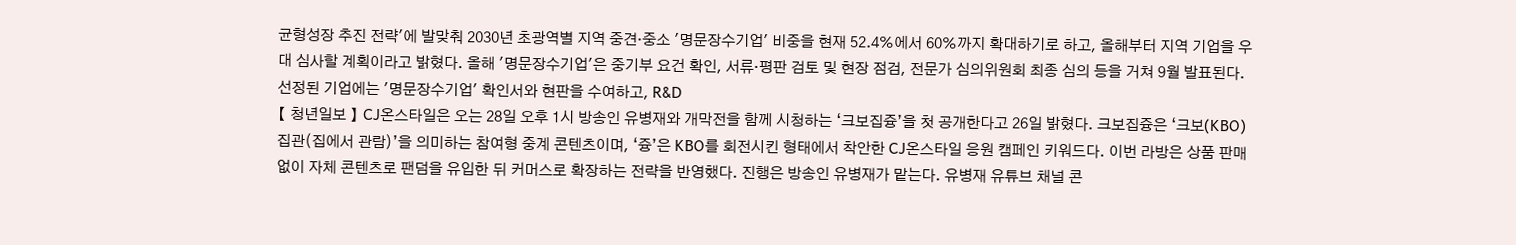균형성장 추진 전략'에 발맞춰 2030년 초광역별 지역 중견·중소 '명문장수기업' 비중을 현재 52.4%에서 60%까지 확대하기로 하고, 올해부터 지역 기업을 우대 심사할 계획이라고 밝혔다. 올해 '명문장수기업'은 중기부 요건 확인, 서류·평판 검토 및 현장 점검, 전문가 심의위원회 최종 심의 등을 거쳐 9월 발표된다. 선정된 기업에는 '명문장수기업' 확인서와 현판을 수여하고, R&D
【 청년일보 】 CJ온스타일은 오는 28일 오후 1시 방송인 유병재와 개막전을 함께 시청하는 ‘크보집즁’을 첫 공개한다고 26일 밝혔다. 크보집즁은 ‘크보(KBO) 집관(집에서 관람)’을 의미하는 참여형 중계 콘텐츠이며, ‘즁’은 KBO를 회전시킨 형태에서 착안한 CJ온스타일 응원 캠페인 키워드다. 이번 라방은 상품 판매 없이 자체 콘텐츠로 팬덤을 유입한 뒤 커머스로 확장하는 전략을 반영했다. 진행은 방송인 유병재가 맡는다. 유병재 유튜브 채널 콘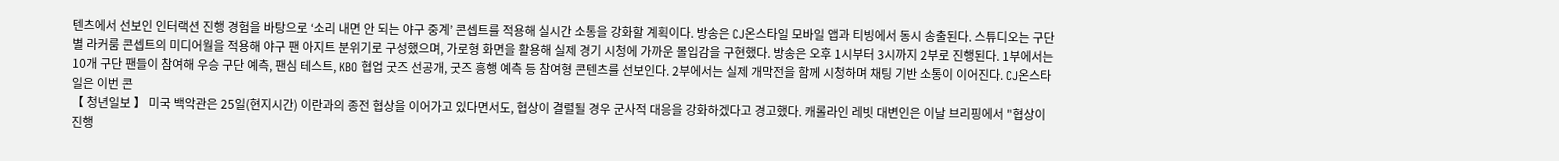텐츠에서 선보인 인터랙션 진행 경험을 바탕으로 ‘소리 내면 안 되는 야구 중계’ 콘셉트를 적용해 실시간 소통을 강화할 계획이다. 방송은 CJ온스타일 모바일 앱과 티빙에서 동시 송출된다. 스튜디오는 구단별 라커룸 콘셉트의 미디어월을 적용해 야구 팬 아지트 분위기로 구성했으며, 가로형 화면을 활용해 실제 경기 시청에 가까운 몰입감을 구현했다. 방송은 오후 1시부터 3시까지 2부로 진행된다. 1부에서는 10개 구단 팬들이 참여해 우승 구단 예측, 팬심 테스트, KBO 협업 굿즈 선공개, 굿즈 흥행 예측 등 참여형 콘텐츠를 선보인다. 2부에서는 실제 개막전을 함께 시청하며 채팅 기반 소통이 이어진다. CJ온스타일은 이번 콘
【 청년일보 】 미국 백악관은 25일(현지시간) 이란과의 종전 협상을 이어가고 있다면서도, 협상이 결렬될 경우 군사적 대응을 강화하겠다고 경고했다. 캐롤라인 레빗 대변인은 이날 브리핑에서 "협상이 진행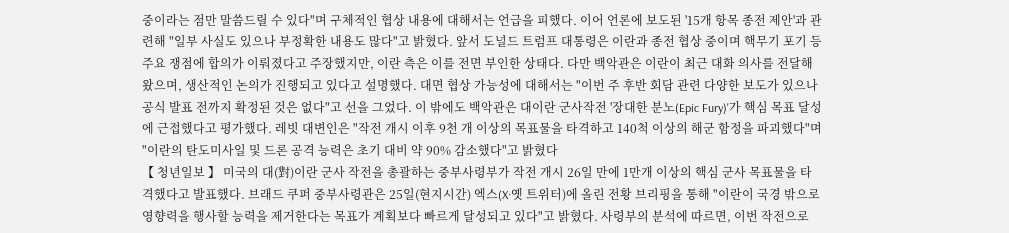중이라는 점만 말씀드릴 수 있다"며 구체적인 협상 내용에 대해서는 언급을 피했다. 이어 언론에 보도된 '15개 항목 종전 제안'과 관련해 "일부 사실도 있으나 부정확한 내용도 많다"고 밝혔다. 앞서 도널드 트럼프 대통령은 이란과 종전 협상 중이며 핵무기 포기 등 주요 쟁점에 합의가 이뤄졌다고 주장했지만, 이란 측은 이를 전면 부인한 상태다. 다만 백악관은 이란이 최근 대화 의사를 전달해왔으며, 생산적인 논의가 진행되고 있다고 설명했다. 대면 협상 가능성에 대해서는 "이번 주 후반 회담 관련 다양한 보도가 있으나 공식 발표 전까지 확정된 것은 없다"고 선을 그었다. 이 밖에도 백악관은 대이란 군사작전 '장대한 분노(Epic Fury)'가 핵심 목표 달성에 근접했다고 평가했다. 레빗 대변인은 "작전 개시 이후 9천 개 이상의 목표물을 타격하고 140척 이상의 해군 함정을 파괴했다"며 "이란의 탄도미사일 및 드론 공격 능력은 초기 대비 약 90% 감소했다"고 밝혔다
【 청년일보 】 미국의 대(對)이란 군사 작전을 총괄하는 중부사령부가 작전 개시 26일 만에 1만개 이상의 핵심 군사 목표물을 타격했다고 발표했다. 브래드 쿠퍼 중부사령관은 25일(현지시간) 엑스(X·옛 트위터)에 올린 전황 브리핑을 통해 "이란이 국경 밖으로 영향력을 행사할 능력을 제거한다는 목표가 계획보다 빠르게 달성되고 있다"고 밝혔다. 사령부의 분석에 따르면, 이번 작전으로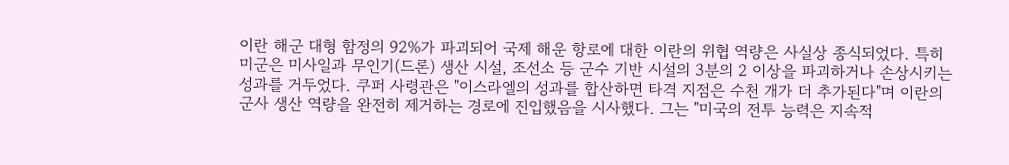이란 해군 대형 함정의 92%가 파괴되어 국제 해운 항로에 대한 이란의 위협 역량은 사실상 종식되었다. 특히 미군은 미사일과 무인기(드론) 생산 시설, 조선소 등 군수 기반 시설의 3분의 2 이상을 파괴하거나 손상시키는 성과를 거두었다. 쿠퍼 사령관은 "이스라엘의 성과를 합산하면 타격 지점은 수천 개가 더 추가된다"며 이란의 군사 생산 역량을 완전히 제거하는 경로에 진입했음을 시사했다. 그는 "미국의 전투 능력은 지속적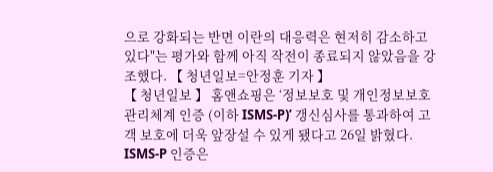으로 강화되는 반면 이란의 대응력은 현저히 감소하고 있다"는 평가와 함께 아직 작전이 종료되지 않았음을 강조했다. 【 청년일보=안정훈 기자 】
【 청년일보 】 홈앤쇼핑은 ‘정보보호 및 개인정보보호 관리체계 인증 (이하 ISMS-P)’ 갱신심사를 통과하여 고객 보호에 더욱 앞장설 수 있게 됐다고 26일 밝혔다. ISMS-P 인증은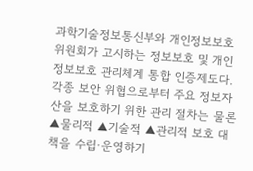과학기술정보통신부와 개인정보보호위원회가 고시하는 정보보호 및 개인정보보호 관리체계 통합 인증제도다. 각종 보안 위협으로부터 주요 정보자산을 보호하기 위한 관리 절차는 물론 ▲물리적 ▲기술적 ▲관리적 보호 대책을 수립·운영하기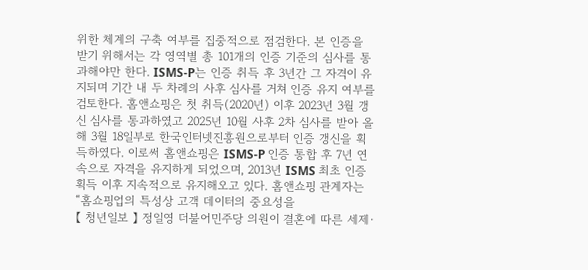위한 체계의 구축 여부를 집중적으로 점검한다. 본 인증을 받기 위해서는 각 영역별 총 101개의 인증 기준의 심사를 통과해야만 한다. ISMS-P는 인증 취득 후 3년간 그 자격이 유지되며 기간 내 두 차례의 사후 심사를 거쳐 인증 유지 여부를 검토한다. 홈앤쇼핑은 첫 취득(2020년) 이후 2023년 3월 갱신 심사를 통과하였고 2025년 10월 사후 2차 심사를 받아 올해 3월 18일부로 한국인터넷진흥원으로부터 인증 갱신을 획득하였다. 이로써 홈앤쇼핑은 ISMS-P 인증 통합 후 7년 연속으로 자격을 유지하게 되었으며, 2013년 ISMS 최초 인증 획득 이후 지속적으로 유지해오고 있다. 홈앤쇼핑 관계자는 “홈쇼핑업의 특성상 고객 데이터의 중요성을
【 청년일보 】 정일영 더불어민주당 의원이 결혼에 따른 세제·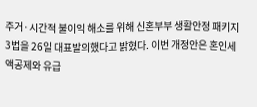주거·시간적 불이익 해소를 위해 신혼부부 생활안정 패키지 3법을 26일 대표발의했다고 밝혔다. 이번 개정안은 혼인세액공제와 유급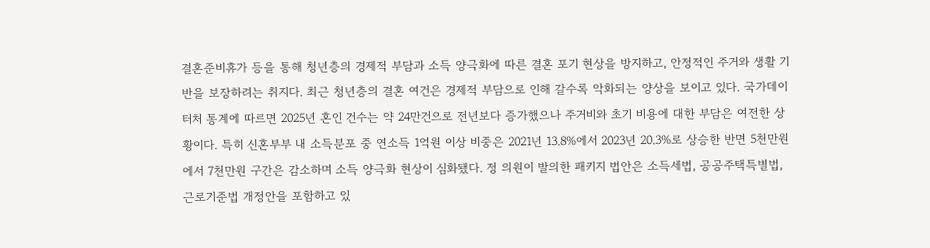결혼준비휴가 등을 통해 청년층의 경제적 부담과 소득 양극화에 따른 결혼 포기 현상을 방지하고, 안정적인 주거와 생활 기반을 보장하려는 취지다. 최근 청년층의 결혼 여건은 경제적 부담으로 인해 갈수록 악화되는 양상을 보이고 있다. 국가데이터처 통계에 따르면 2025년 혼인 건수는 약 24만건으로 전년보다 증가했으나 주거비와 초기 비용에 대한 부담은 여전한 상황이다. 특히 신혼부부 내 소득분포 중 연소득 1억원 이상 비중은 2021년 13.8%에서 2023년 20.3%로 상승한 반면 5천만원에서 7천만원 구간은 감소하며 소득 양극화 현상이 심화됐다. 정 의원이 발의한 패키지 법안은 소득세법, 공공주택특별법, 근로기준법 개정안을 포함하고 있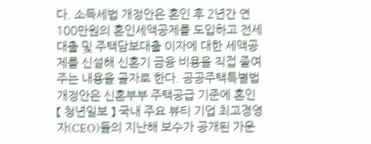다. 소득세법 개정안은 혼인 후 2년간 연 100만원의 혼인세액공제를 도입하고 전세대출 및 주택담보대출 이자에 대한 세액공제를 신설해 신혼기 금융 비용을 직접 줄여주는 내용을 골자로 한다. 공공주택특별법 개정안은 신혼부부 주택공급 기준에 혼인
【 청년일보 】 국내 주요 뷰티 기업 최고경영자(CEO)들의 지난해 보수가 공개된 가운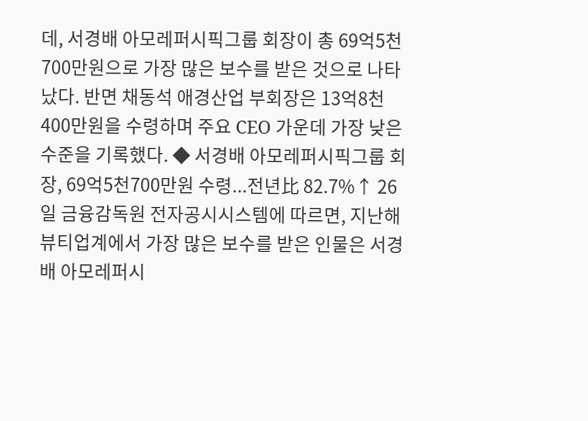데, 서경배 아모레퍼시픽그룹 회장이 총 69억5천700만원으로 가장 많은 보수를 받은 것으로 나타났다. 반면 채동석 애경산업 부회장은 13억8천400만원을 수령하며 주요 CEO 가운데 가장 낮은 수준을 기록했다. ◆ 서경배 아모레퍼시픽그룹 회장, 69억5천700만원 수령...전년比 82.7%↑ 26일 금융감독원 전자공시시스템에 따르면, 지난해 뷰티업계에서 가장 많은 보수를 받은 인물은 서경배 아모레퍼시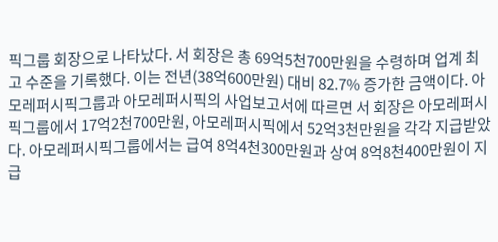픽그룹 회장으로 나타났다. 서 회장은 총 69억5천700만원을 수령하며 업계 최고 수준을 기록했다. 이는 전년(38억600만원) 대비 82.7% 증가한 금액이다. 아모레퍼시픽그룹과 아모레퍼시픽의 사업보고서에 따르면 서 회장은 아모레퍼시픽그룹에서 17억2천700만원, 아모레퍼시픽에서 52억3천만원을 각각 지급받았다. 아모레퍼시픽그룹에서는 급여 8억4천300만원과 상여 8억8천400만원이 지급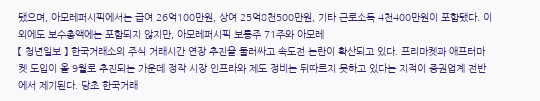됐으며, 아모레퍼시픽에서는 급여 26억100만원, 상여 25억8천500만원, 기타 근로소득 4천400만원이 포함됐다. 이외에도 보수총액에는 포함되지 않지만, 아모레퍼시픽 보통주 71주와 아모레
【 청년일보 】 한국거래소의 주식 거래시간 연장 추진을 둘러싸고 속도전 논란이 확산되고 있다. 프리마켓과 애프터마켓 도입이 올 9월로 추진되는 가운데 정작 시장 인프라와 제도 정비는 뒤따르지 못하고 있다는 지적이 증권업계 전반에서 제기된다. 당초 한국거래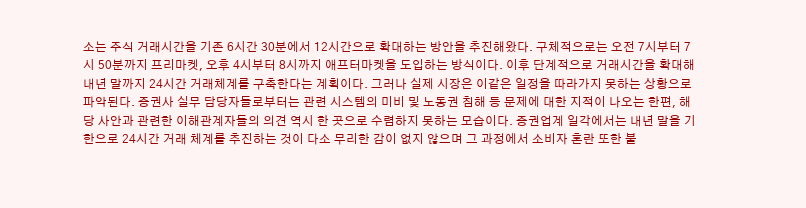소는 주식 거래시간을 기존 6시간 30분에서 12시간으로 확대하는 방안을 추진해왔다. 구체적으로는 오전 7시부터 7시 50분까지 프리마켓, 오후 4시부터 8시까지 애프터마켓을 도입하는 방식이다. 이후 단계적으로 거래시간을 확대해 내년 말까지 24시간 거래체계를 구축한다는 계획이다. 그러나 실제 시장은 이같은 일정을 따라가지 못하는 상황으로 파악된다. 증권사 실무 담당자들로부터는 관련 시스템의 미비 및 노동권 침해 등 문제에 대한 지적이 나오는 한편, 해당 사안과 관련한 이해관계자들의 의견 역시 한 곳으로 수렴하지 못하는 모습이다. 증권업계 일각에서는 내년 말을 기한으로 24시간 거래 체계를 추진하는 것이 다소 무리한 감이 없지 않으며 그 과정에서 소비자 혼란 또한 불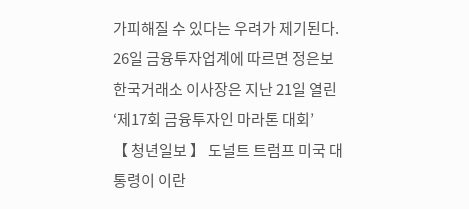가피해질 수 있다는 우려가 제기된다. 26일 금융투자업계에 따르면 정은보 한국거래소 이사장은 지난 21일 열린 ‘제17회 금융투자인 마라톤 대회’
【 청년일보 】 도널트 트럼프 미국 대통령이 이란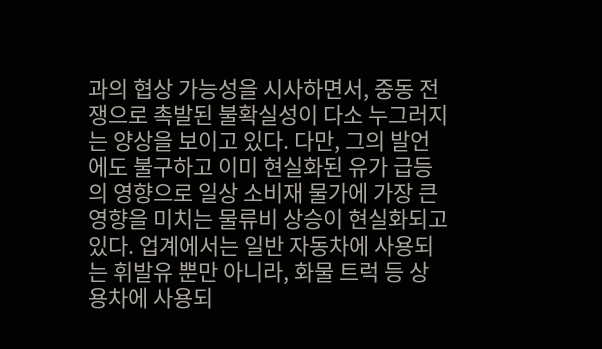과의 협상 가능성을 시사하면서, 중동 전쟁으로 촉발된 불확실성이 다소 누그러지는 양상을 보이고 있다. 다만, 그의 발언에도 불구하고 이미 현실화된 유가 급등의 영향으로 일상 소비재 물가에 가장 큰 영향을 미치는 물류비 상승이 현실화되고 있다. 업계에서는 일반 자동차에 사용되는 휘발유 뿐만 아니라, 화물 트럭 등 상용차에 사용되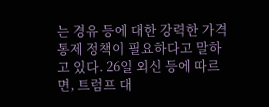는 경유 등에 대한 강력한 가격 통제 정책이 필요하다고 말하고 있다. 26일 외신 등에 따르면, 트럼프 대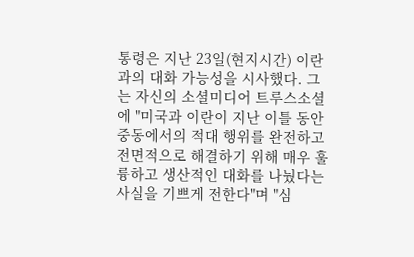통령은 지난 23일(현지시간) 이란과의 대화 가능성을 시사했다. 그는 자신의 소셜미디어 트루스소셜에 "미국과 이란이 지난 이틀 동안 중동에서의 적대 행위를 완전하고 전면적으로 해결하기 위해 매우 훌륭하고 생산적인 대화를 나눴다는 사실을 기쁘게 전한다"며 "심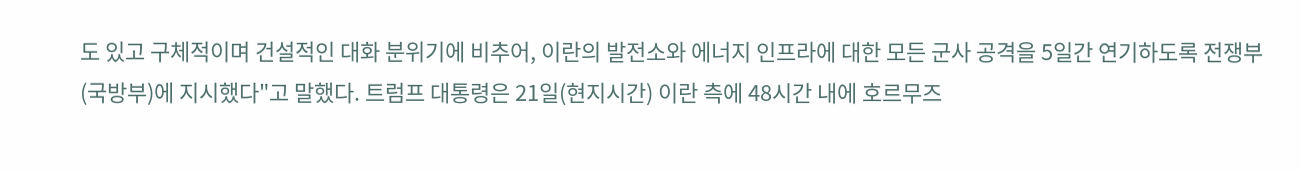도 있고 구체적이며 건설적인 대화 분위기에 비추어, 이란의 발전소와 에너지 인프라에 대한 모든 군사 공격을 5일간 연기하도록 전쟁부(국방부)에 지시했다"고 말했다. 트럼프 대통령은 21일(현지시간) 이란 측에 48시간 내에 호르무즈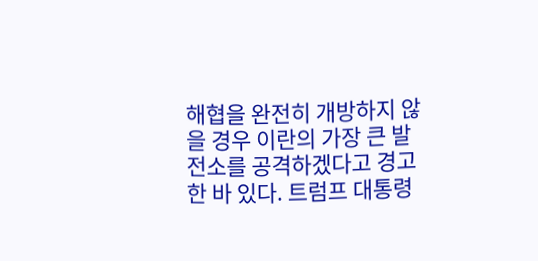해협을 완전히 개방하지 않을 경우 이란의 가장 큰 발전소를 공격하겠다고 경고한 바 있다. 트럼프 대통령